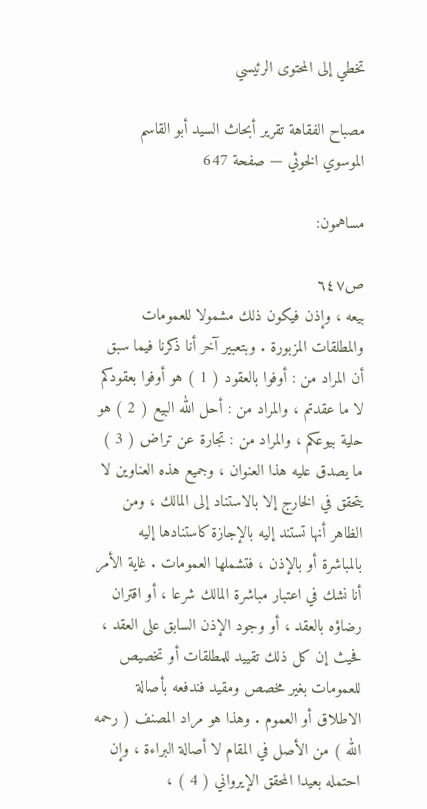تخطي إلى المحتوى الرئيسي

مصباح الفقاهة تقرير أبحاث السيد أبو القاسم الموسوي الخوئي — صفحة 647

مساهمون:

ص٦٤٧
بيعه ، وإذن فيكون ذلك مشمولا للعمومات والمطلقات المزبورة . وبتعبير آخر أنا ذكرنا فيما سبق أن المراد من : أوفوا بالعقود ( 1 ) هو أوفوا بعقودكم لا ما عقدتم ، والمراد من : أحل الله البيع ( 2 ) هو حلية بيوعكم ، والمراد من : تجارة عن تراض ( 3 ) ما يصدق عليه هذا العنوان ، وجميع هذه العناوين لا يتحقق في الخارج إلا بالاستناد إلى المالك ، ومن الظاهر أنها تستند إليه بالإجازة كاستنادها إليه بالمباشرة أو بالإذن ، فتشملها العمومات . غاية الأمر أنا نشك في اعتبار مباشرة المالك شرعا ، أو اقتران رضاؤه بالعقد ، أو وجود الإذن السابق على العقد ، فحيث إن كل ذلك تقييد للمطلقات أو تخصيص للعمومات بغير مخصص ومقيد فندفعه بأصالة الاطلاق أو العموم . وهذا هو مراد المصنف ( رحمه الله ) من الأصل في المقام لا أصالة البراءة ، وإن احتمله بعيدا المحقق الإيرواني ( 4 ) ،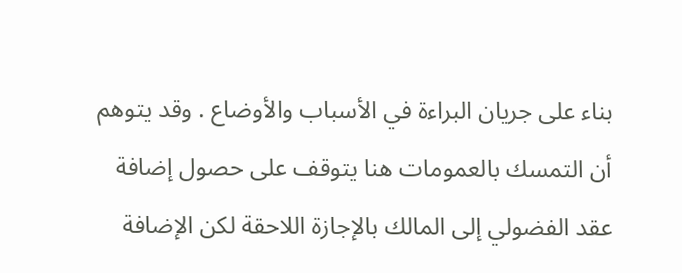بناء على جريان البراءة في الأسباب والأوضاع . وقد يتوهم أن التمسك بالعمومات هنا يتوقف على حصول إضافة عقد الفضولي إلى المالك بالإجازة اللاحقة لكن الإضافة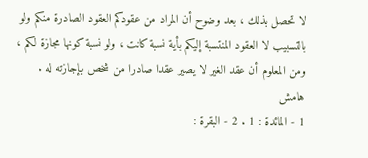لا تحصل بذلك ، بعد وضوح أن المراد من عقودكم العقود الصادرة منكم ولو بالتسبيب لا العقود المنتسبة إليكم بأية نسبة كانت ، ولو نسبة كونها مجازة لكم ، ومن المعلوم أن عقد الغير لا يصير عقدا صادرا من شخص بإجازته له .
هامش
1 - المائدة : 1 . 2 - البقرة :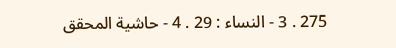275 . 3 - النساء : 29 . 4 - حاشية المحقق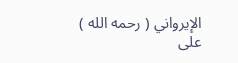الإيرواني ( رحمه الله ) على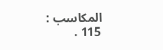المكاسب : 115 .